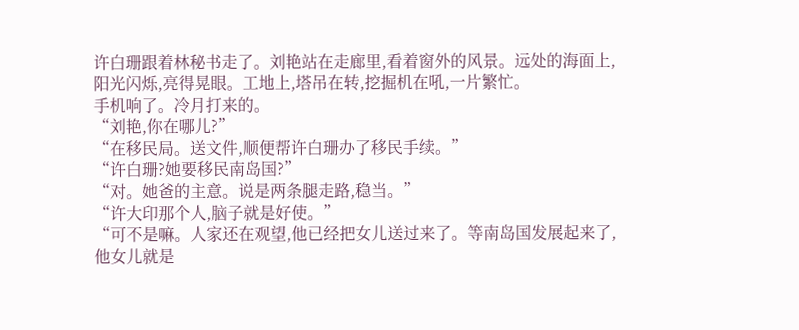许白珊跟着林秘书走了。刘艳站在走廊里,看着窗外的风景。远处的海面上,阳光闪烁,亮得晃眼。工地上,塔吊在转,挖掘机在吼,一片繁忙。
手机响了。冷月打来的。
“刘艳,你在哪儿?”
“在移民局。送文件,顺便帮许白珊办了移民手续。”
“许白珊?她要移民南岛国?”
“对。她爸的主意。说是两条腿走路,稳当。”
“许大印那个人,脑子就是好使。”
“可不是嘛。人家还在观望,他已经把女儿送过来了。等南岛国发展起来了,他女儿就是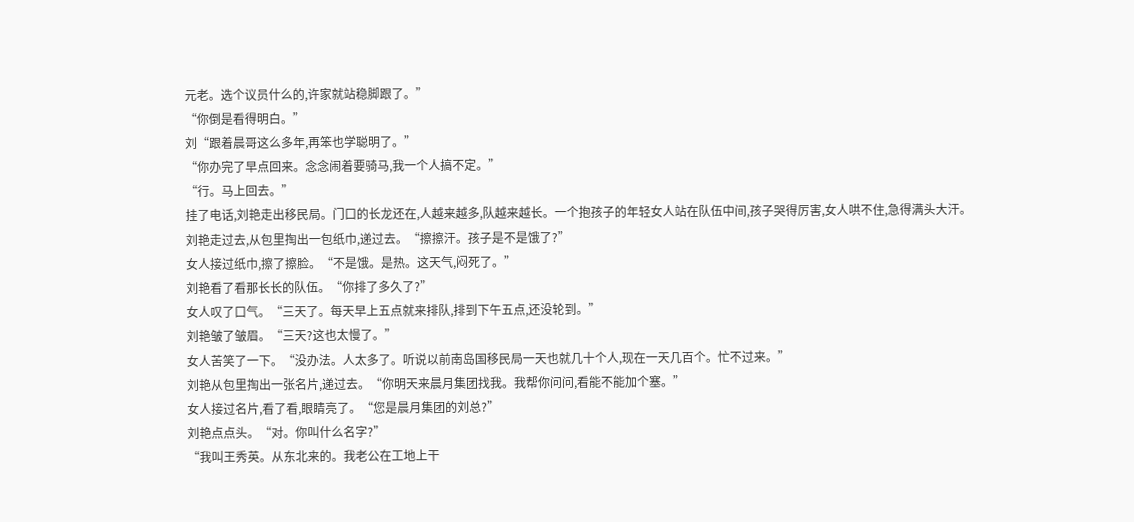元老。选个议员什么的,许家就站稳脚跟了。”
“你倒是看得明白。”
刘“跟着晨哥这么多年,再笨也学聪明了。”
“你办完了早点回来。念念闹着要骑马,我一个人搞不定。”
“行。马上回去。”
挂了电话,刘艳走出移民局。门口的长龙还在,人越来越多,队越来越长。一个抱孩子的年轻女人站在队伍中间,孩子哭得厉害,女人哄不住,急得满头大汗。
刘艳走过去,从包里掏出一包纸巾,递过去。“擦擦汗。孩子是不是饿了?”
女人接过纸巾,擦了擦脸。“不是饿。是热。这天气,闷死了。”
刘艳看了看那长长的队伍。“你排了多久了?”
女人叹了口气。“三天了。每天早上五点就来排队,排到下午五点,还没轮到。”
刘艳皱了皱眉。“三天?这也太慢了。”
女人苦笑了一下。“没办法。人太多了。听说以前南岛国移民局一天也就几十个人,现在一天几百个。忙不过来。”
刘艳从包里掏出一张名片,递过去。“你明天来晨月集团找我。我帮你问问,看能不能加个塞。”
女人接过名片,看了看,眼睛亮了。“您是晨月集团的刘总?”
刘艳点点头。“对。你叫什么名字?”
“我叫王秀英。从东北来的。我老公在工地上干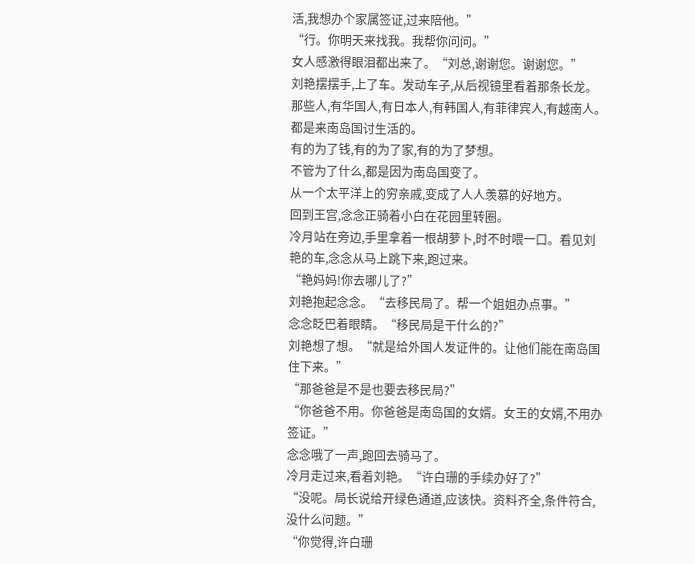活,我想办个家属签证,过来陪他。”
“行。你明天来找我。我帮你问问。”
女人感激得眼泪都出来了。“刘总,谢谢您。谢谢您。”
刘艳摆摆手,上了车。发动车子,从后视镜里看着那条长龙。
那些人,有华国人,有日本人,有韩国人,有菲律宾人,有越南人。都是来南岛国讨生活的。
有的为了钱,有的为了家,有的为了梦想。
不管为了什么,都是因为南岛国变了。
从一个太平洋上的穷亲戚,变成了人人羡慕的好地方。
回到王宫,念念正骑着小白在花园里转圈。
冷月站在旁边,手里拿着一根胡萝卜,时不时喂一口。看见刘艳的车,念念从马上跳下来,跑过来。
“艳妈妈!你去哪儿了?”
刘艳抱起念念。“去移民局了。帮一个姐姐办点事。”
念念眨巴着眼睛。“移民局是干什么的?”
刘艳想了想。“就是给外国人发证件的。让他们能在南岛国住下来。”
“那爸爸是不是也要去移民局?”
“你爸爸不用。你爸爸是南岛国的女婿。女王的女婿,不用办签证。”
念念哦了一声,跑回去骑马了。
冷月走过来,看着刘艳。“许白珊的手续办好了?”
“没呢。局长说给开绿色通道,应该快。资料齐全,条件符合,没什么问题。”
“你觉得,许白珊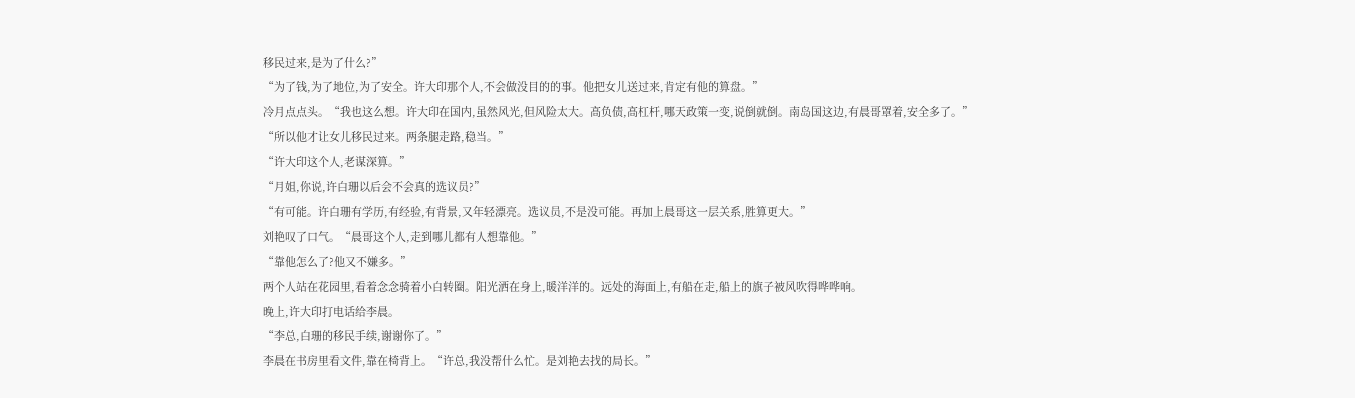移民过来,是为了什么?”
“为了钱,为了地位,为了安全。许大印那个人,不会做没目的的事。他把女儿送过来,肯定有他的算盘。”
冷月点点头。“我也这么想。许大印在国内,虽然风光,但风险太大。高负债,高杠杆,哪天政策一变,说倒就倒。南岛国这边,有晨哥罩着,安全多了。”
“所以他才让女儿移民过来。两条腿走路,稳当。”
“许大印这个人,老谋深算。”
“月姐,你说,许白珊以后会不会真的选议员?”
“有可能。许白珊有学历,有经验,有背景,又年轻漂亮。选议员,不是没可能。再加上晨哥这一层关系,胜算更大。”
刘艳叹了口气。“晨哥这个人,走到哪儿都有人想靠他。”
“靠他怎么了?他又不嫌多。”
两个人站在花园里,看着念念骑着小白转圈。阳光洒在身上,暖洋洋的。远处的海面上,有船在走,船上的旗子被风吹得哗哗响。
晚上,许大印打电话给李晨。
“李总,白珊的移民手续,谢谢你了。”
李晨在书房里看文件,靠在椅背上。“许总,我没帮什么忙。是刘艳去找的局长。”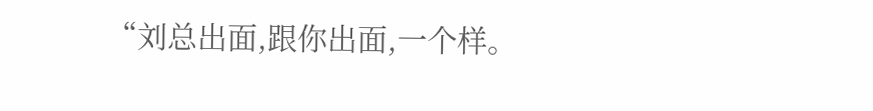“刘总出面,跟你出面,一个样。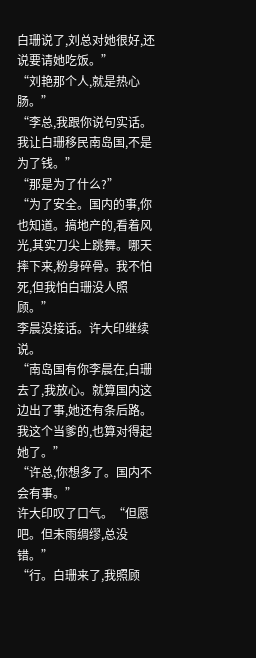白珊说了,刘总对她很好,还说要请她吃饭。”
“刘艳那个人,就是热心肠。”
“李总,我跟你说句实话。我让白珊移民南岛国,不是为了钱。”
“那是为了什么?”
“为了安全。国内的事,你也知道。搞地产的,看着风光,其实刀尖上跳舞。哪天摔下来,粉身碎骨。我不怕死,但我怕白珊没人照顾。”
李晨没接话。许大印继续说。
“南岛国有你李晨在,白珊去了,我放心。就算国内这边出了事,她还有条后路。我这个当爹的,也算对得起她了。”
“许总,你想多了。国内不会有事。”
许大印叹了口气。“但愿吧。但未雨绸缪,总没错。”
“行。白珊来了,我照顾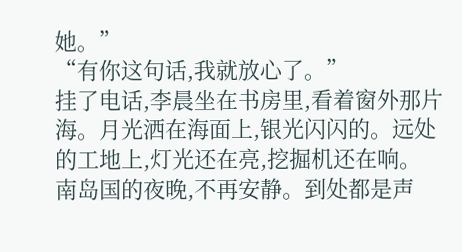她。”
“有你这句话,我就放心了。”
挂了电话,李晨坐在书房里,看着窗外那片海。月光洒在海面上,银光闪闪的。远处的工地上,灯光还在亮,挖掘机还在响。
南岛国的夜晚,不再安静。到处都是声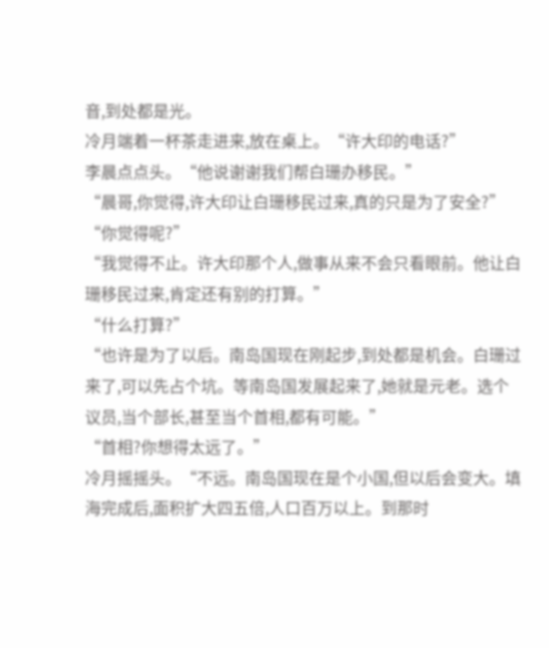音,到处都是光。
冷月端着一杯茶走进来,放在桌上。“许大印的电话?”
李晨点点头。“他说谢谢我们帮白珊办移民。”
“晨哥,你觉得,许大印让白珊移民过来,真的只是为了安全?”
“你觉得呢?”
“我觉得不止。许大印那个人,做事从来不会只看眼前。他让白珊移民过来,肯定还有别的打算。”
“什么打算?”
“也许是为了以后。南岛国现在刚起步,到处都是机会。白珊过来了,可以先占个坑。等南岛国发展起来了,她就是元老。选个议员,当个部长,甚至当个首相,都有可能。”
“首相?你想得太远了。”
冷月摇摇头。“不远。南岛国现在是个小国,但以后会变大。填海完成后,面积扩大四五倍,人口百万以上。到那时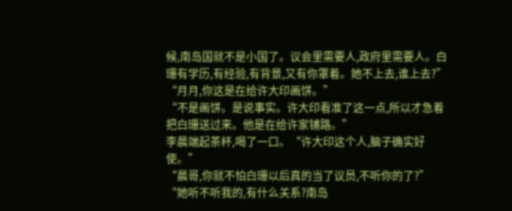候,南岛国就不是小国了。议会里需要人,政府里需要人。白珊有学历,有经验,有背景,又有你罩着。她不上去,谁上去?”
“月月,你这是在给许大印画饼。”
“不是画饼。是说事实。许大印看准了这一点,所以才急着把白珊送过来。他是在给许家铺路。”
李晨端起茶杯,喝了一口。“许大印这个人,脑子确实好使。”
“晨哥,你就不怕白珊以后真的当了议员,不听你的了?”
“她听不听我的,有什么关系?南岛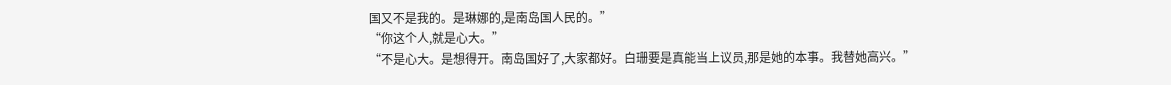国又不是我的。是琳娜的,是南岛国人民的。”
“你这个人,就是心大。”
“不是心大。是想得开。南岛国好了,大家都好。白珊要是真能当上议员,那是她的本事。我替她高兴。”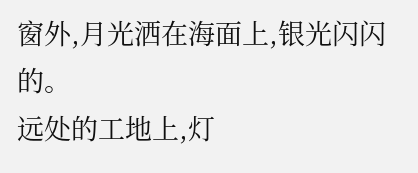窗外,月光洒在海面上,银光闪闪的。
远处的工地上,灯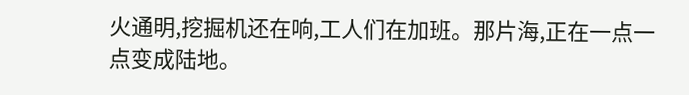火通明,挖掘机还在响,工人们在加班。那片海,正在一点一点变成陆地。